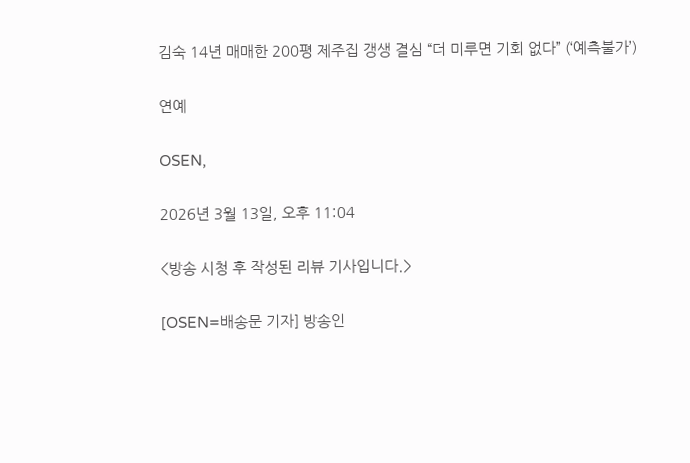김숙 14년 매매한 200평 제주집 갱생 결심 “더 미루면 기회 없다” (‘예측불가’)

연예

OSEN,

2026년 3월 13일, 오후 11:04

<방송 시청 후 작성된 리뷰 기사입니다.>

[OSEN=배송문 기자] 방송인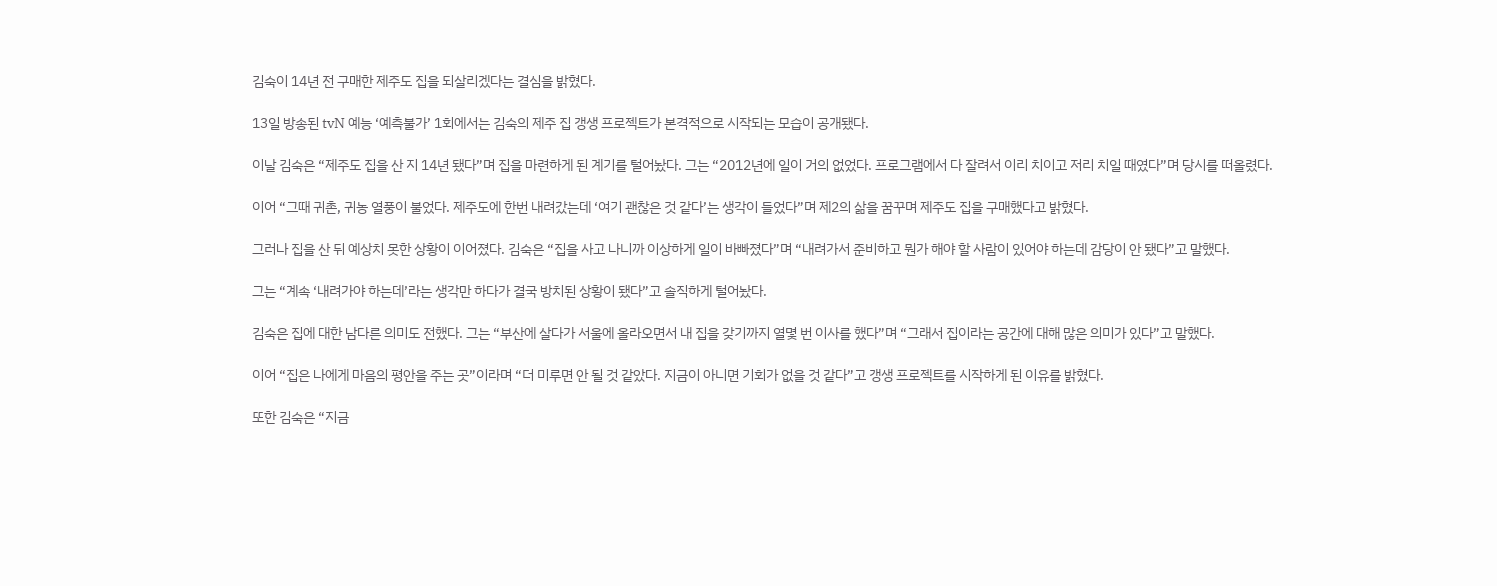김숙이 14년 전 구매한 제주도 집을 되살리겠다는 결심을 밝혔다.

13일 방송된 tvN 예능 ‘예측불가’ 1회에서는 김숙의 제주 집 갱생 프로젝트가 본격적으로 시작되는 모습이 공개됐다.

이날 김숙은 “제주도 집을 산 지 14년 됐다”며 집을 마련하게 된 계기를 털어놨다. 그는 “2012년에 일이 거의 없었다. 프로그램에서 다 잘려서 이리 치이고 저리 치일 때였다”며 당시를 떠올렸다.

이어 “그때 귀촌, 귀농 열풍이 불었다. 제주도에 한번 내려갔는데 ‘여기 괜찮은 것 같다’는 생각이 들었다”며 제2의 삶을 꿈꾸며 제주도 집을 구매했다고 밝혔다.

그러나 집을 산 뒤 예상치 못한 상황이 이어졌다. 김숙은 “집을 사고 나니까 이상하게 일이 바빠졌다”며 “내려가서 준비하고 뭔가 해야 할 사람이 있어야 하는데 감당이 안 됐다”고 말했다.

그는 “계속 ‘내려가야 하는데’라는 생각만 하다가 결국 방치된 상황이 됐다”고 솔직하게 털어놨다.

김숙은 집에 대한 남다른 의미도 전했다. 그는 “부산에 살다가 서울에 올라오면서 내 집을 갖기까지 열몇 번 이사를 했다”며 “그래서 집이라는 공간에 대해 많은 의미가 있다”고 말했다.

이어 “집은 나에게 마음의 평안을 주는 곳”이라며 “더 미루면 안 될 것 같았다. 지금이 아니면 기회가 없을 것 같다”고 갱생 프로젝트를 시작하게 된 이유를 밝혔다.

또한 김숙은 “지금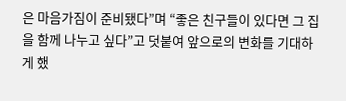은 마음가짐이 준비됐다”며 “좋은 친구들이 있다면 그 집을 함께 나누고 싶다”고 덧붙여 앞으로의 변화를 기대하게 했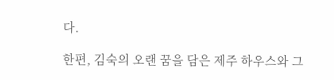다.

한편, 김숙의 오랜 꿈을 담은 제주 하우스와 그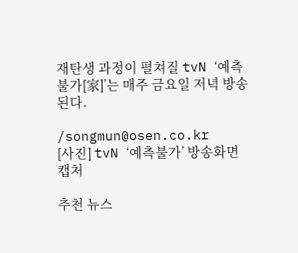재탄생 과정이 펼쳐질 tvN ‘예측불가[家]’는 매주 금요일 저녁 방송된다.

/songmun@osen.co.kr
[사진] tvN ‘예측불가’ 방송화면 캡처

추천 뉴스